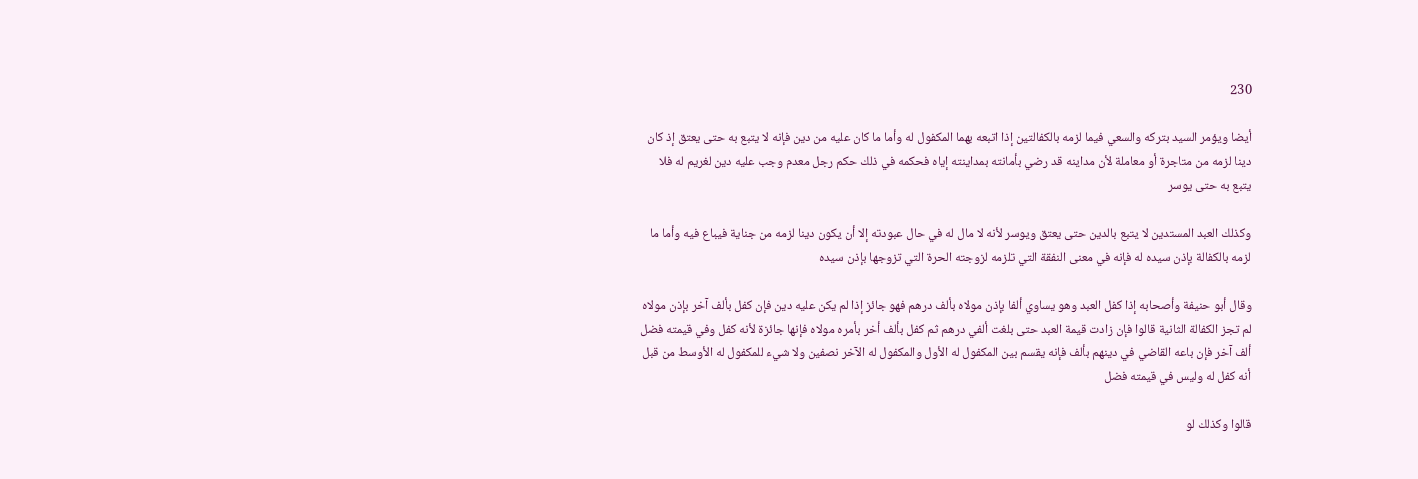230

أيضا ويؤمر السيد بتركه والسعي فيما لزمه بالكفالتين إذا اتبعه بهما المكفول له وأما ما كان عليه من دين فإنه لا يتبع به حتى يعتق إذ كان دينا لزمه من متاجرة أو معاملة لأن مداينه قد رضي بأمانته بمداينته إياه فحكمه في ذلك حكم رجل معدم وجب عليه دين لغريم له فلا يتبع به حتى يوسر

وكذلك العبد المستدين لا يتبع بالدين حتى يعتق ويوسر لأنه لا مال له في حال عبودته إلا أن يكون دينا لزمه من جناية فيباع فيه وأما ما لزمه بالكفالة بإذن سيده له فإنه في معنى النفقة التي تلزمه لزوجته الحرة التي تزوجها بإذن سيده

وقال أبو حنيفة وأصحابه إذا كفل العبد وهو يساوي ألفا بإذن مولاه بألف درهم فهو جائز إذا لم يكن عليه دين فإن كفل بألف آخر بإذن مولاه لم تجز الكفالة الثانية قالوا فإن زادت قيمة العبد حتى بلغت ألفي درهم ثم كفل بألف أخر بأمره مولاه فإنها جائزة لأنه كفل وفي قيمته فضل ألف آخر فإن باعه القاضي في دينهم بألف فإنه يقسم بين المكفول له الأول والمكفول له الآخر نصفين ولا شيء للمكفول له الأوسط من قبل أنه كفل له وليس في قيمته فضل

قالوا وكذلك لو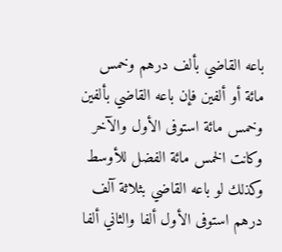باعه القاضي بألف درهم وخمس مائة أو ألفين فإن باعه القاضي بألفين وخمس مائة استوفى الأول والآخر وكانت الخمس مائة الفضل للأوسط وكذلك لو باعه القاضي بثلاثة آلف درهم استوفى الأول ألفا والثاني ألفا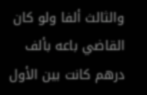والثالث ألفا ولو كان القاضي باعه بألف درهم كانت بين الأول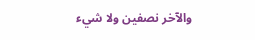والآخر نصفين ولا شيء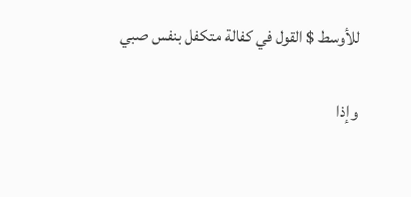للأوسط $ القول في كفالة متكفل بنفس صبي

وإذا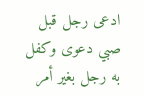ادعى رجل قبل صبي دعوى وكفل به رجل بغير أمر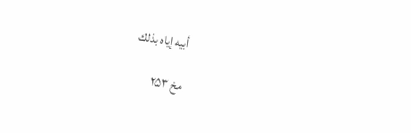أبيه إياه بذلك

مخ ۲۵۳